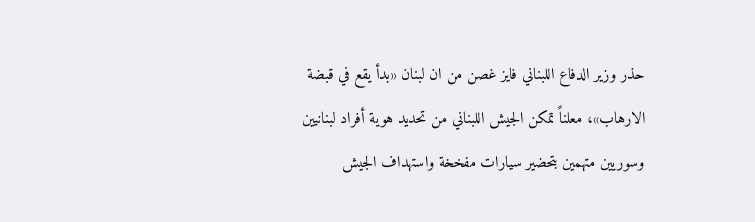حذر وزير الدفاع اللبناني فايز غصن من ان لبنان «بدأ يقع في قبضة الارهاب»، معلناً تمكن الجيش اللبناني من تحديد هوية أفراد لبنانيين وسوريين متهمين بتحضير سيارات مفخخة واستهداف الجيش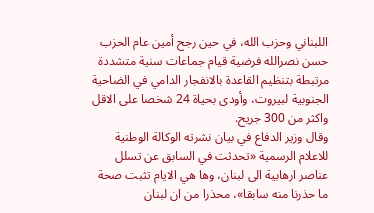اللبناني وحزب الله، في حين رجح أمين عام الحزب حسن نصرالله فرضية قيام جماعات سنية متشددة مرتبطة بتنظيم القاعدة بالانفجار الدامي في الضاحية الجنوبية لبيروت، وأودى بحياة 24 شخصا على الاقل واكثر من 300 جريح.
وقال وزير الدفاع في بيان نشرته الوكالة الوطنية للاعلام الرسمية «تحدثت في السابق عن تسلل عناصر ارهابية الى لبنان، وها هي الايام تثبت صحة ما حذرنا منه سابقا»، محذرا من ان لبنان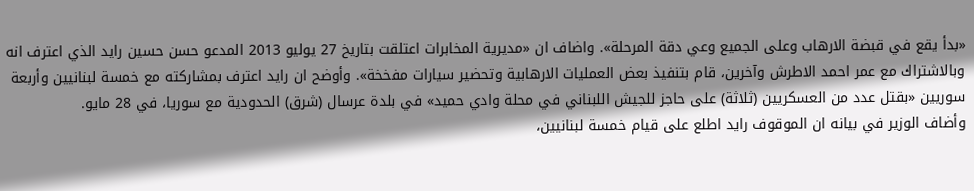«بدأ يقع في قبضة الارهاب وعلى الجميع وعي دقة المرحلة». واضاف ان «مديرية المخابرات اعتلقت بتاريخ 27 يوليو 2013 المدعو حسن حسين رايد الذي اعترف انه وبالاشتراك مع عمر احمد الاطرش وآخرين، قام بتنفيذ بعض العمليات الارهابية وتحضير سيارات مفخخة». وأوضح ان رايد اعترف بمشاركته مع خمسة لبنانيين وأربعة سوريين «بقتل عدد من العسكريين (ثلاثة) على حاجز للجيش اللبناني في محلة وادي حميد» في بلدة عرسال (شرق) الحدودية مع سوريا، في 28 مايو.
وأضاف الوزير في بيانه ان الموقوف رايد اطلع على قيام خمسة لبنانيين،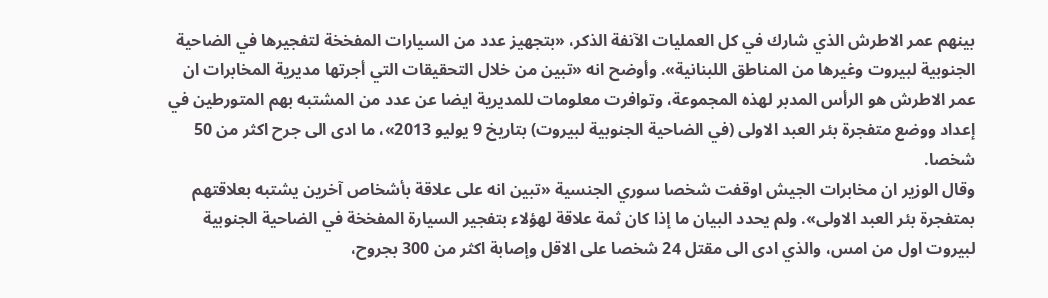بينهم عمر الاطرش الذي شارك في كل العمليات الآنفة الذكر، «بتجهيز عدد من السيارات المفخخة لتفجيرها في الضاحية الجنوبية لبيروت وغيرها من المناطق اللبنانية». وأوضح انه «تبين من خلال التحقيقات التي أجرتها مديرية المخابرات ان عمر الاطرش هو الرأس المدبر لهذه المجموعة، وتوافرت معلومات للمديرية ايضا عن عدد من المشتبه بهم المتورطين في إعداد ووضع متفجرة بئر العبد الاولى (في الضاحية الجنوبية لبيروت) بتاريخ 9 يوليو 2013»، ما ادى الى جرح اكثر من 50 شخصا.
وقال الوزير ان مخابرات الجيش اوقفت شخصا سوري الجنسية «تبين انه على علاقة بأشخاص آخرين يشتبه بعلاقتهم بمتفجرة بئر العبد الاولى». ولم يحدد البيان ما إذا كان ثمة علاقة لهؤلاء بتفجير السيارة المفخخة في الضاحية الجنوبية لبيروت اول من امس، والذي ادى الى مقتل 24 شخصا على الاقل وإصابة اكثر من 300 بجروح،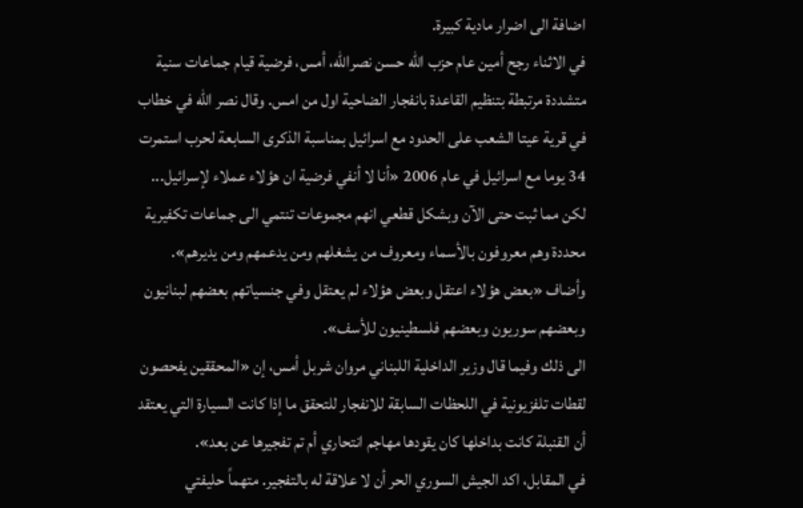اضافة الى اضرار مادية كبيرة.
في الاثناء رجح أمين عام حزب الله حسن نصرالله، أمس، فرضية قيام جماعات سنية متشددة مرتبطة بتنظيم القاعدة بانفجار الضاحية اول من امس. وقال نصر الله في خطاب في قرية عيتا الشعب على الحدود مع اسرائيل بمناسبة الذكرى السابعة لحرب استمرت 34 يوما مع اسرائيل في عام 2006 «أنا لا أنفي فرضية ان هؤلاء عملاء لإسرائيل... لكن مما ثبت حتى الآن وبشكل قطعي انهم مجموعات تنتمي الى جماعات تكفيرية محددة وهم معروفون بالأسماء ومعروف من يشغلهم ومن يدعمهم ومن يديرهم». وأضاف «بعض هؤلاء اعتقل وبعض هؤلاء لم يعتقل وفي جنسياتهم بعضهم لبنانيون وبعضهم سوريون وبعضهم فلسطينيون للأسف».
الى ذلك وفيما قال وزير الداخلية اللبناني مروان شربل أمس، إن «المحققين يفحصون لقطات تلفزيونية في اللحظات السابقة للانفجار للتحقق ما إذا كانت السيارة التي يعتقد أن القنبلة كانت بداخلها كان يقودها مهاجم انتحاري أم تم تفجيرها عن بعد».
في المقابل، اكد الجيش السوري الحر أن لا علاقة له بالتفجير. متهماً حليفتي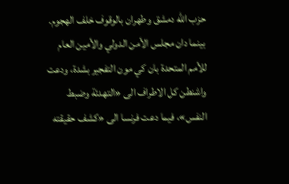حزب الله دمشق وطهران بالوقوف خلف الهجوم. بينما دان مجلس الأمن الدولي والأمين العام للأمم المتحدة بان كي مون التفجير بشدة، ودعت واشنطن كل الاطراف الى «التهدئة وضبط النفس»، فيما دعت فرنسا الى «كشف حقيقته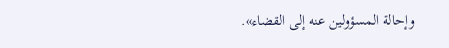وإحالة المسؤولين عنه إلى القضاء».